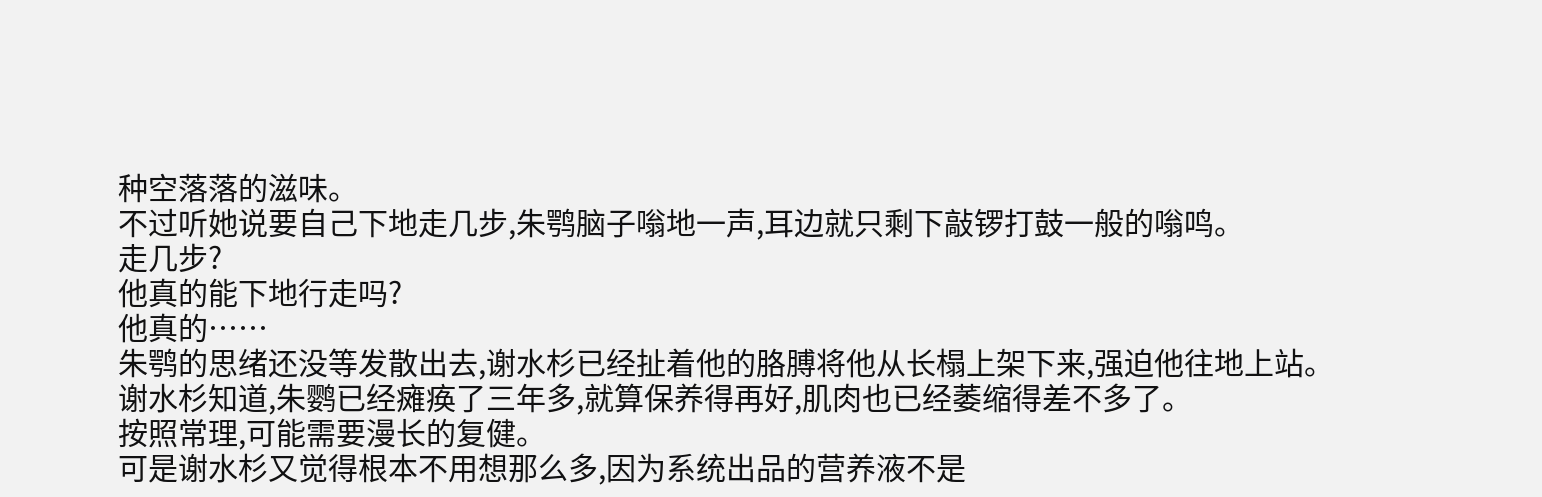种空落落的滋味。
不过听她说要自己下地走几步,朱鹗脑子嗡地一声,耳边就只剩下敲锣打鼓一般的嗡鸣。
走几步?
他真的能下地行走吗?
他真的……
朱鹗的思绪还没等发散出去,谢水杉已经扯着他的胳膊将他从长榻上架下来,强迫他往地上站。
谢水杉知道,朱鹦已经瘫痪了三年多,就算保养得再好,肌肉也已经萎缩得差不多了。
按照常理,可能需要漫长的复健。
可是谢水杉又觉得根本不用想那么多,因为系统出品的营养液不是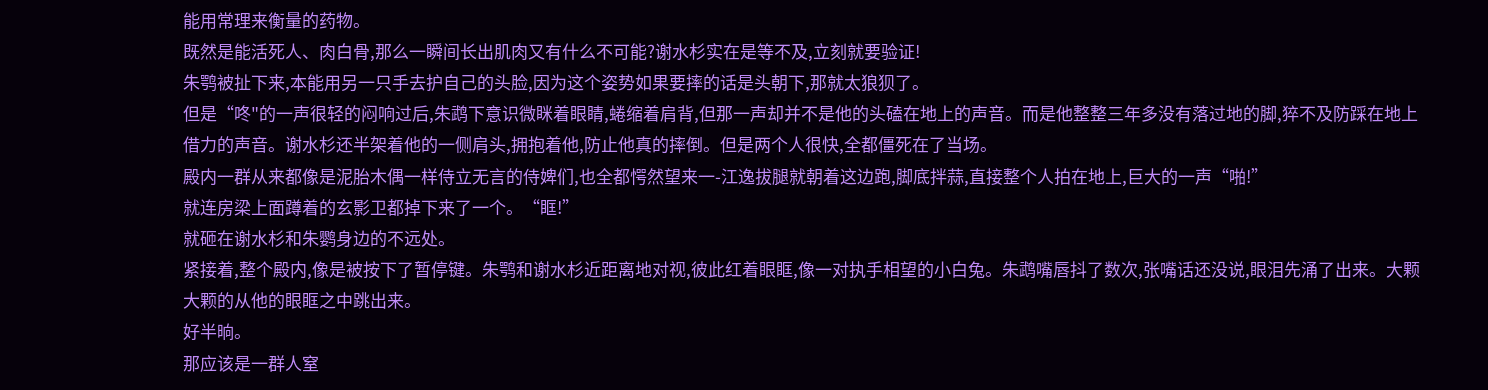能用常理来衡量的药物。
既然是能活死人、肉白骨,那么一瞬间长出肌肉又有什么不可能?谢水杉实在是等不及,立刻就要验证!
朱鹗被扯下来,本能用另一只手去护自己的头脸,因为这个姿势如果要摔的话是头朝下,那就太狼狈了。
但是“咚"的一声很轻的闷响过后,朱鹉下意识微眯着眼睛,蜷缩着肩背,但那一声却并不是他的头磕在地上的声音。而是他整整三年多没有落过地的脚,猝不及防踩在地上借力的声音。谢水杉还半架着他的一侧肩头,拥抱着他,防止他真的摔倒。但是两个人很快,全都僵死在了当场。
殿内一群从来都像是泥胎木偶一样侍立无言的侍婢们,也全都愕然望来一-江逸拔腿就朝着这边跑,脚底拌蒜,直接整个人拍在地上,巨大的一声“啪!”
就连房梁上面蹲着的玄影卫都掉下来了一个。“眶!”
就砸在谢水杉和朱鹦身边的不远处。
紧接着,整个殿内,像是被按下了暂停键。朱鹗和谢水杉近距离地对视,彼此红着眼眶,像一对执手相望的小白兔。朱鹉嘴唇抖了数次,张嘴话还没说,眼泪先涌了出来。大颗大颗的从他的眼眶之中跳出来。
好半晌。
那应该是一群人窒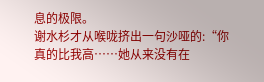息的极限。
谢水杉才从喉咙挤出一句沙哑的:“你真的比我高……她从来没有在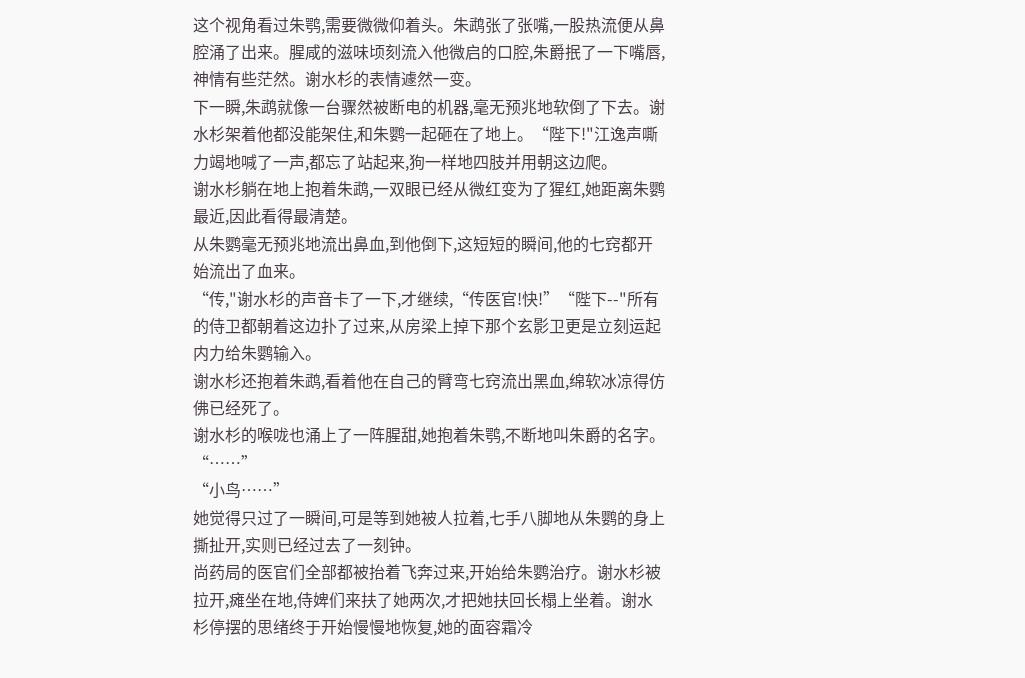这个视角看过朱鹗,需要微微仰着头。朱鹉张了张嘴,一股热流便从鼻腔涌了出来。腥咸的滋味顷刻流入他微启的口腔,朱爵抿了一下嘴唇,神情有些茫然。谢水杉的表情遽然一变。
下一瞬,朱鹉就像一台骤然被断电的机器,毫无预兆地软倒了下去。谢水杉架着他都没能架住,和朱鹦一起砸在了地上。“陛下!"江逸声嘶力竭地喊了一声,都忘了站起来,狗一样地四肢并用朝这边爬。
谢水杉躺在地上抱着朱鹉,一双眼已经从微红变为了猩红,她距离朱鹦最近,因此看得最清楚。
从朱鹦毫无预兆地流出鼻血,到他倒下,这短短的瞬间,他的七窍都开始流出了血来。
“传,"谢水杉的声音卡了一下,才继续,“传医官!快!”“陛下--"所有的侍卫都朝着这边扑了过来,从房梁上掉下那个玄影卫更是立刻运起内力给朱鹦输入。
谢水杉还抱着朱鹉,看着他在自己的臂弯七窍流出黑血,绵软冰凉得仿佛已经死了。
谢水杉的喉咙也涌上了一阵腥甜,她抱着朱鹗,不断地叫朱爵的名字。“……”
“小鸟……”
她觉得只过了一瞬间,可是等到她被人拉着,七手八脚地从朱鹦的身上撕扯开,实则已经过去了一刻钟。
尚药局的医官们全部都被抬着飞奔过来,开始给朱鹦治疗。谢水杉被拉开,瘫坐在地,侍婢们来扶了她两次,才把她扶回长榻上坐着。谢水杉停摆的思绪终于开始慢慢地恢复,她的面容霜冷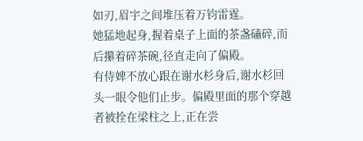如刃,眉宇之间堆压着万钧雷霆。
她猛地起身,握着桌子上面的茶盏磕碎,而后攥着碎茶碗,径直走向了偏殿。
有侍婢不放心跟在谢水杉身后,谢水杉回头一眼令他们止步。偏殿里面的那个穿越者被拴在梁柱之上,正在尝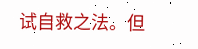试自救之法。但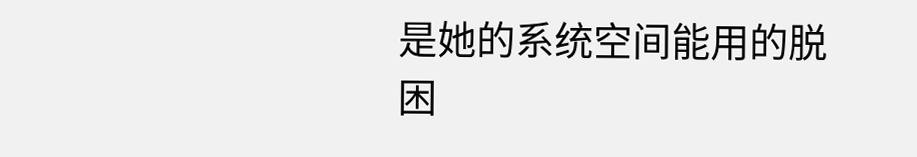是她的系统空间能用的脱困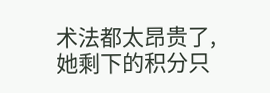术法都太昂贵了,她剩下的积分只